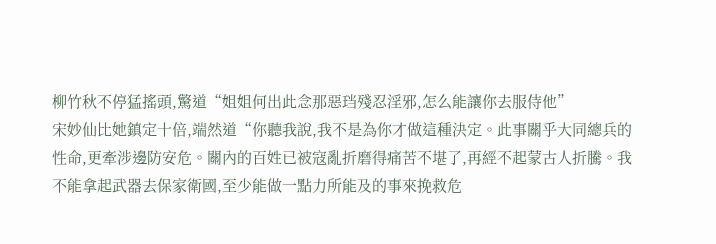柳竹秋不停猛搖頭,驚道“姐姐何出此念那惡珰殘忍淫邪,怎么能讓你去服侍他”
宋妙仙比她鎮定十倍,端然道“你聽我說,我不是為你才做這種決定。此事關乎大同總兵的性命,更牽涉邊防安危。關內的百姓已被寇亂折磨得痛苦不堪了,再經不起蒙古人折騰。我不能拿起武器去保家衛國,至少能做一點力所能及的事來挽救危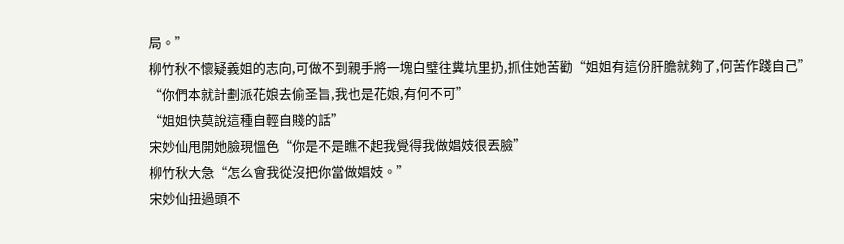局。”
柳竹秋不懷疑義姐的志向,可做不到親手將一塊白璧往糞坑里扔,抓住她苦勸“姐姐有這份肝膽就夠了,何苦作踐自己”
“你們本就計劃派花娘去偷圣旨,我也是花娘,有何不可”
“姐姐快莫說這種自輕自賤的話”
宋妙仙甩開她臉現慍色“你是不是瞧不起我覺得我做娼妓很丟臉”
柳竹秋大急“怎么會我從沒把你當做娼妓。”
宋妙仙扭過頭不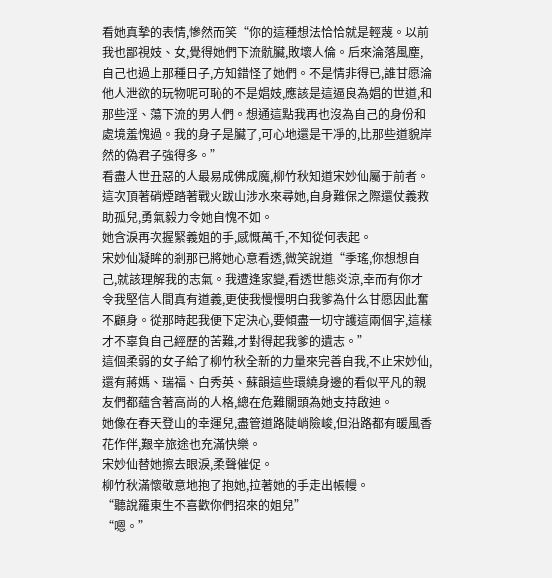看她真摯的表情,慘然而笑“你的這種想法恰恰就是輕蔑。以前我也鄙視妓、女,覺得她們下流骯臟,敗壞人倫。后來淪落風塵,自己也過上那種日子,方知錯怪了她們。不是情非得已,誰甘愿淪他人泄欲的玩物呢可恥的不是娼妓,應該是這逼良為娼的世道,和那些淫、蕩下流的男人們。想通這點我再也沒為自己的身份和處境羞愧過。我的身子是臟了,可心地還是干凈的,比那些道貌岸然的偽君子強得多。”
看盡人世丑惡的人最易成佛成魔,柳竹秋知道宋妙仙屬于前者。這次頂著硝煙踏著戰火跋山涉水來尋她,自身難保之際還仗義救助孤兒,勇氣毅力令她自愧不如。
她含淚再次握緊義姐的手,感慨萬千,不知從何表起。
宋妙仙凝眸的剎那已將她心意看透,微笑說道“季瑤,你想想自己,就該理解我的志氣。我遭逢家變,看透世態炎涼,幸而有你才令我堅信人間真有道義,更使我慢慢明白我爹為什么甘愿因此奮不顧身。從那時起我便下定決心,要傾盡一切守護這兩個字,這樣才不辜負自己經歷的苦難,才對得起我爹的遺志。”
這個柔弱的女子給了柳竹秋全新的力量來完善自我,不止宋妙仙,還有蔣媽、瑞福、白秀英、蘇韻這些環繞身邊的看似平凡的親友們都蘊含著高尚的人格,總在危難關頭為她支持啟迪。
她像在春天登山的幸運兒,盡管道路陡峭險峻,但沿路都有暖風香花作伴,艱辛旅途也充滿快樂。
宋妙仙替她擦去眼淚,柔聲催促。
柳竹秋滿懷敬意地抱了抱她,拉著她的手走出帳幔。
“聽說羅東生不喜歡你們招來的姐兒”
“嗯。”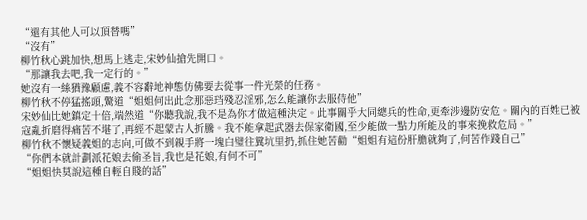“還有其他人可以頂替嗎”
“沒有”
柳竹秋心跳加快,想馬上逃走,宋妙仙搶先開口。
“那讓我去吧,我一定行的。”
她沒有一絲猶豫顧慮,義不容辭地神態仿佛要去從事一件光榮的任務。
柳竹秋不停猛搖頭,驚道“姐姐何出此念那惡珰殘忍淫邪,怎么能讓你去服侍他”
宋妙仙比她鎮定十倍,端然道“你聽我說,我不是為你才做這種決定。此事關乎大同總兵的性命,更牽涉邊防安危。關內的百姓已被寇亂折磨得痛苦不堪了,再經不起蒙古人折騰。我不能拿起武器去保家衛國,至少能做一點力所能及的事來挽救危局。”
柳竹秋不懷疑義姐的志向,可做不到親手將一塊白璧往糞坑里扔,抓住她苦勸“姐姐有這份肝膽就夠了,何苦作踐自己”
“你們本就計劃派花娘去偷圣旨,我也是花娘,有何不可”
“姐姐快莫說這種自輕自賤的話”